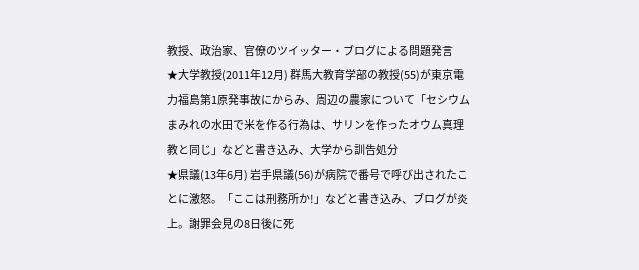教授、政治家、官僚のツイッター・ブログによる問題発言
★大学教授(2011年12月) 群馬大教育学部の教授(55)が東京電力福島第1原発事故にからみ、周辺の農家について「セシウムまみれの水田で米を作る行為は、サリンを作ったオウム真理教と同じ」などと書き込み、大学から訓告処分
★県議(13年6月) 岩手県議(56)が病院で番号で呼び出されたことに激怒。「ここは刑務所か!」などと書き込み、ブログが炎上。謝罪会見の8日後に死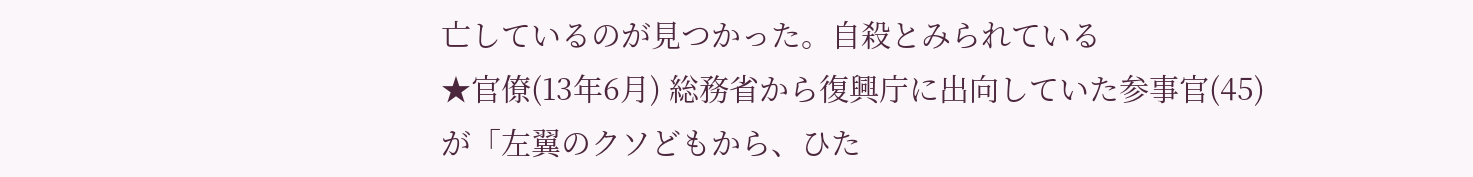亡しているのが見つかった。自殺とみられている
★官僚(13年6月) 総務省から復興庁に出向していた参事官(45)が「左翼のクソどもから、ひた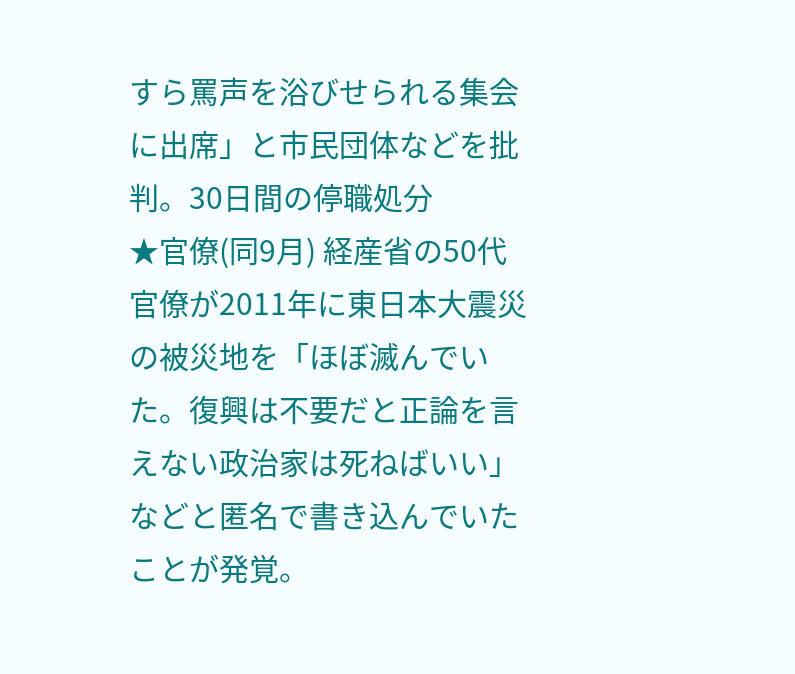すら罵声を浴びせられる集会に出席」と市民団体などを批判。30日間の停職処分
★官僚(同9月) 経産省の50代官僚が2011年に東日本大震災の被災地を「ほぼ滅んでいた。復興は不要だと正論を言えない政治家は死ねばいい」などと匿名で書き込んでいたことが発覚。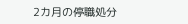2カ月の停職処分